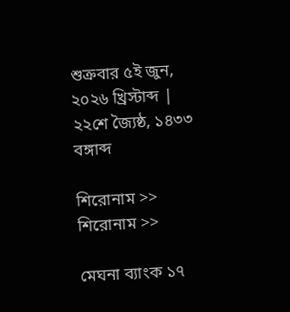শুক্রবার ৫ই জুন, ২০২৬ খ্রিস্টাব্দ | ২২শে জ্যৈষ্ঠ, ১৪৩৩ বঙ্গাব্দ

শিরোনাম >>
শিরোনাম >>

মেঘনা ব্যাংক ১৭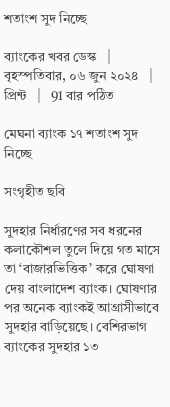শতাংশ সুদ নিচ্ছে

ব্যাংকের খবর ডেস্ক   |   বৃহস্পতিবার, ০৬ জুন ২০২৪   |   প্রিন্ট   |   91 বার পঠিত

মেঘনা ব্যাংক ১৭ শতাংশ সুদ নিচ্ছে

সংগৃহীত ছবি

সুদহার নির্ধারণের সব ধরনের কলাকৌশল তুলে দিয়ে গত মাসে তা ‘বাজারভিত্তিক’ করে ঘোষণা দেয় বাংলাদেশ ব্যাংক। ঘোষণার পর অনেক ব্যাংকই আগ্রাসীভাবে সুদহার বাড়িয়েছে। বেশিরভাগ ব্যাংকের সুদহার ১৩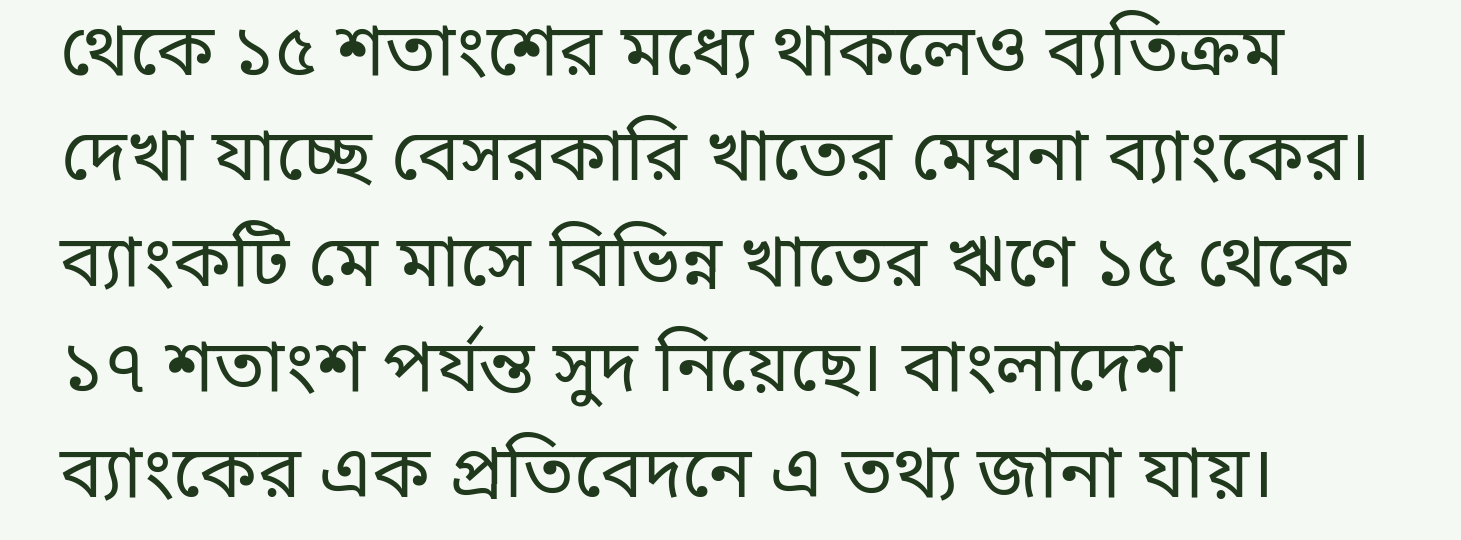থেকে ১৫ শতাংশের মধ্যে থাকলেও ব্যতিক্রম দেখা যাচ্ছে বেসরকারি খাতের মেঘনা ব্যাংকের। ব্যাংকটি মে মাসে বিভিন্ন খাতের ঋণে ১৫ থেকে ১৭ শতাংশ পর্যন্ত সুদ নিয়েছে। বাংলাদেশ ব্যাংকের এক প্রতিবেদনে এ তথ্য জানা যায়।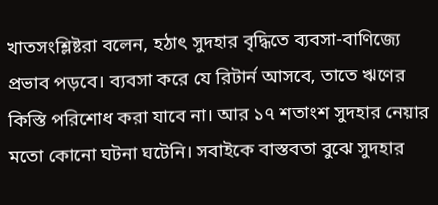খাতসংশ্লিষ্টরা বলেন, হঠাৎ সুদহার বৃদ্ধিতে ব্যবসা-বাণিজ্যে প্রভাব পড়বে। ব্যবসা করে যে রিটার্ন আসবে, তাতে ঋণের কিস্তি পরিশোধ করা যাবে না। আর ১৭ শতাংশ সুদহার নেয়ার মতো কোনো ঘটনা ঘটেনি। সবাইকে বাস্তবতা বুঝে সুদহার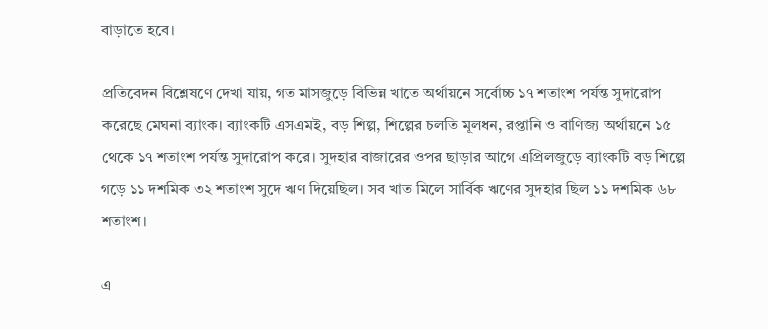বাড়াতে হবে।

প্রতিবেদন বিশ্লেষণে দেখা যায়, গত মাসজুড়ে বিভিন্ন খাতে অর্থায়নে সর্বোচ্চ ১৭ শতাংশ পর্যন্ত সুদারোপ করেছে মেঘনা ব্যাংক। ব্যাংকটি এসএমই, বড় শিল্প, শিল্পের চলতি মূলধন, রপ্তানি ও বাণিজ্য অর্থায়নে ১৫ থেকে ১৭ শতাংশ পর্যন্ত সুদারোপ করে। সুদহার বাজারের ওপর ছাড়ার আগে এপ্রিলজুড়ে ব্যাংকটি বড় শিল্পে গড়ে ১১ দশমিক ৩২ শতাংশ সুদে ঋণ দিয়েছিল। সব খাত মিলে সার্বিক ঋণের সুদহার ছিল ১১ দশমিক ৬৮ শতাংশ।

এ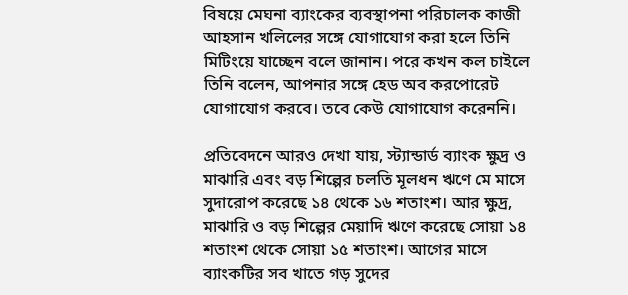বিষয়ে মেঘনা ব্যাংকের ব্যবস্থাপনা পরিচালক কাজী আহসান খলিলের সঙ্গে যোগাযোগ করা হলে তিনি মিটিংয়ে যাচ্ছেন বলে জানান। পরে কখন কল চাইলে তিনি বলেন, আপনার সঙ্গে হেড অব করপোরেট যোগাযোগ করবে। তবে কেউ যোগাযোগ করেননি।

প্রতিবেদনে আরও দেখা যায়, স্ট্যান্ডার্ড ব্যাংক ক্ষুদ্র ও মাঝারি এবং বড় শিল্পের চলতি মূলধন ঋণে মে মাসে সুদারোপ করেছে ১৪ থেকে ১৬ শতাংশ। আর ক্ষুদ্র, মাঝারি ও বড় শিল্পের মেয়াদি ঋণে করেছে সোয়া ১৪ শতাংশ থেকে সোয়া ১৫ শতাংশ। আগের মাসে ব্যাংকটির সব খাতে গড় সুদের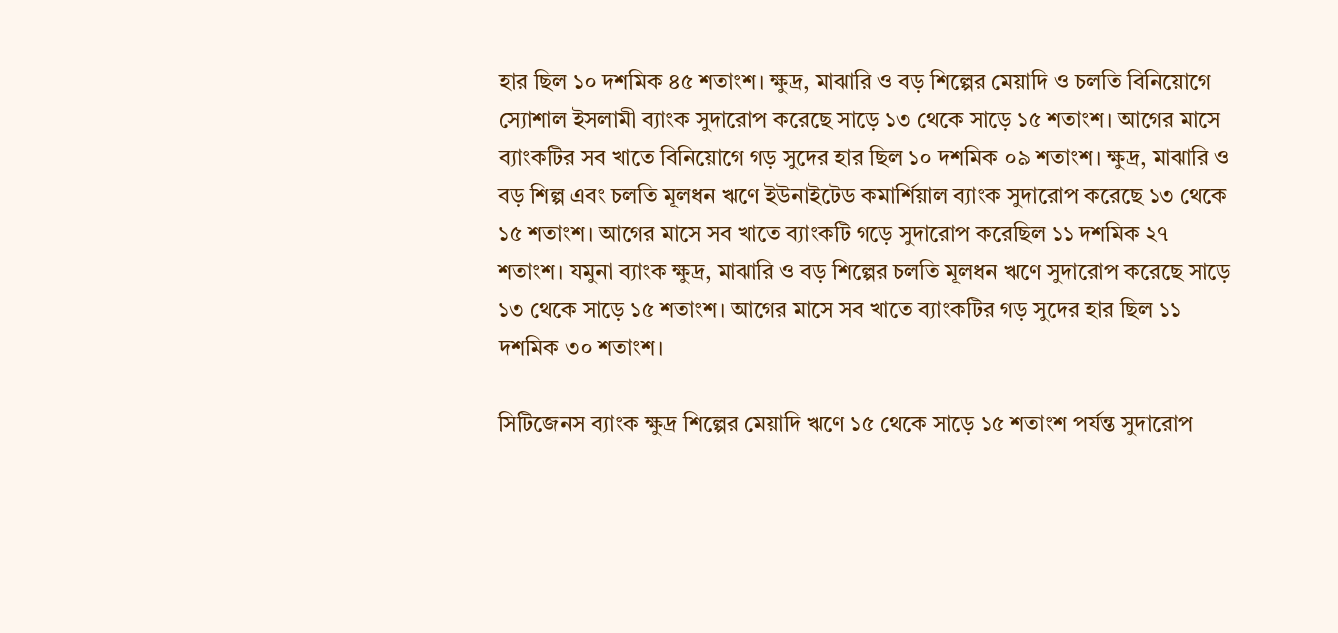হার ছিল ১০ দশমিক ৪৫ শতাংশ। ক্ষুদ্র, মাঝারি ও বড় শিল্পের মেয়াদি ও চলতি বিনিয়োগে স্যোশাল ইসলামী ব্যাংক সুদারোপ করেছে সাড়ে ১৩ থেকে সাড়ে ১৫ শতাংশ। আগের মাসে ব্যাংকটির সব খাতে বিনিয়োগে গড় সুদের হার ছিল ১০ দশমিক ০৯ শতাংশ। ক্ষুদ্র, মাঝারি ও বড় শিল্প এবং চলতি মূলধন ঋণে ইউনাইটেড কমার্শিয়াল ব্যাংক সুদারোপ করেছে ১৩ থেকে ১৫ শতাংশ। আগের মাসে সব খাতে ব্যাংকটি গড়ে সুদারোপ করেছিল ১১ দশমিক ২৭ শতাংশ। যমুনা ব্যাংক ক্ষুদ্র, মাঝারি ও বড় শিল্পের চলতি মূলধন ঋণে সুদারোপ করেছে সাড়ে ১৩ থেকে সাড়ে ১৫ শতাংশ। আগের মাসে সব খাতে ব্যাংকটির গড় সুদের হার ছিল ১১ দশমিক ৩০ শতাংশ।

সিটিজেনস ব্যাংক ক্ষুদ্র শিল্পের মেয়াদি ঋণে ১৫ থেকে সাড়ে ১৫ শতাংশ পর্যন্ত সুদারোপ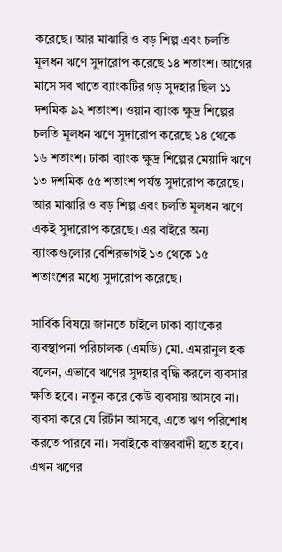করেছে। আর মাঝারি ও বড় শিল্প এবং চলতি মূলধন ঋণে সুদারোপ করেছে ১৪ শতাংশ। আগের মাসে সব খাতে ব্যাংকটির গড় সুদহার ছিল ১১ দশমিক ৯২ শতাংশ। ওয়ান ব্যাংক ক্ষুদ্র শিল্পের চলতি মূলধন ঋণে সুদারোপ করেছে ১৪ থেকে ১৬ শতাংশ। ঢাকা ব্যাংক ক্ষুদ্র শিল্পের মেয়াদি ঋণে ১৩ দশমিক ৫৫ শতাংশ পর্যন্ত সুদারোপ করেছে। আর মাঝারি ও বড় শিল্প এবং চলতি মূলধন ঋণে একই সুদারোপ করেছে। এর বাইরে অন্য ব্যাংকগুলোর বেশিরভাগই ১৩ থেকে ১৫ শতাংশের মধ্যে সুদারোপ করেছে।

সার্বিক বিষয়ে জানতে চাইলে ঢাকা ব্যাংকের ব্যবস্থাপনা পরিচালক (এমডি) মো. এমরানুল হক বলেন, এভাবে ঋণের সুদহার বৃদ্ধি করলে ব্যবসার ক্ষতি হবে। নতুন করে কেউ ব্যবসায় আসবে না। ব্যবসা করে যে রির্টান আসবে, এতে ঋণ পরিশোধ করতে পারবে না। সবাইকে বাস্তববাদী হতে হবে। এখন ঋণের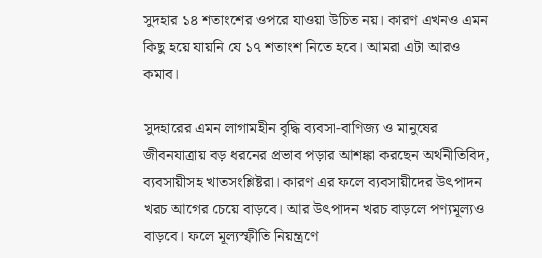সুদহার ১৪ শতাংশের ওপরে যাওয়া উচিত নয়। কারণ এখনও এমন কিছু হয়ে যায়নি যে ১৭ শতাংশ নিতে হবে। আমরা এটা আরও কমাব।

সুদহারের এমন লাগামহীন বৃদ্ধি ব্যবসা-বাণিজ্য ও মানুষের জীবনযাত্রায় বড় ধরনের প্রভাব পড়ার আশঙ্কা করছেন অর্থনীতিবিদ, ব্যবসায়ীসহ খাতসংশ্লিষ্টরা। কারণ এর ফলে ব্যবসায়ীদের উৎপাদন খরচ আগের চেয়ে বাড়বে। আর উৎপাদন খরচ বাড়লে পণ্যমূল্যও বাড়বে। ফলে মূল্যস্ফীতি নিয়ন্ত্রণে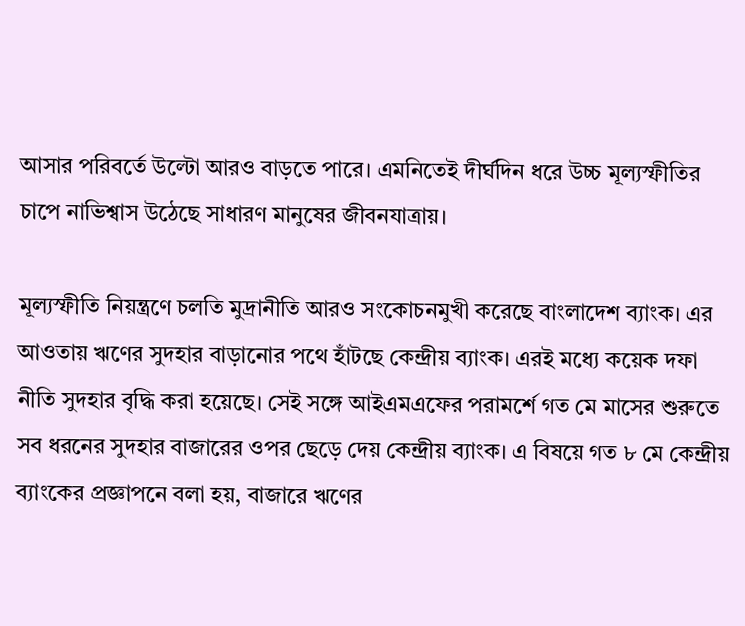আসার পরিবর্তে উল্টো আরও বাড়তে পারে। এমনিতেই দীর্ঘদিন ধরে উচ্চ মূল্যস্ফীতির চাপে নাভিশ্বাস উঠেছে সাধারণ মানুষের জীবনযাত্রায়।

মূল্যস্ফীতি নিয়ন্ত্রণে চলতি মুদ্রানীতি আরও সংকোচনমুখী করেছে বাংলাদেশ ব্যাংক। এর আওতায় ঋণের সুদহার বাড়ানোর পথে হাঁটছে কেন্দ্রীয় ব্যাংক। এরই মধ্যে কয়েক দফা নীতি সুদহার বৃদ্ধি করা হয়েছে। সেই সঙ্গে আইএমএফের পরামর্শে গত মে মাসের শুরুতে সব ধরনের সুদহার বাজারের ওপর ছেড়ে দেয় কেন্দ্রীয় ব্যাংক। এ বিষয়ে গত ৮ মে কেন্দ্রীয় ব্যাংকের প্রজ্ঞাপনে বলা হয়, বাজারে ঋণের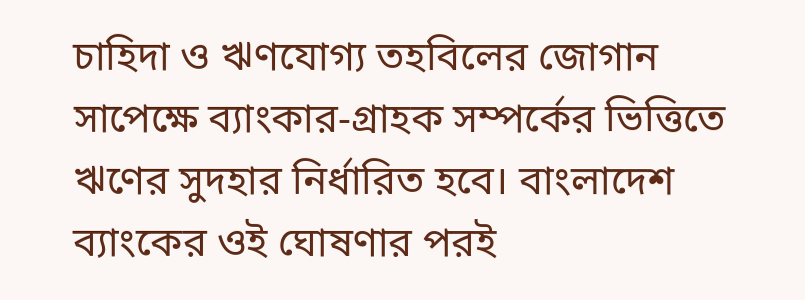চাহিদা ও ঋণযোগ্য তহবিলের জোগান সাপেক্ষে ব্যাংকার-গ্রাহক সম্পর্কের ভিত্তিতে ঋণের সুদহার নির্ধারিত হবে। বাংলাদেশ ব্যাংকের ওই ঘোষণার পরই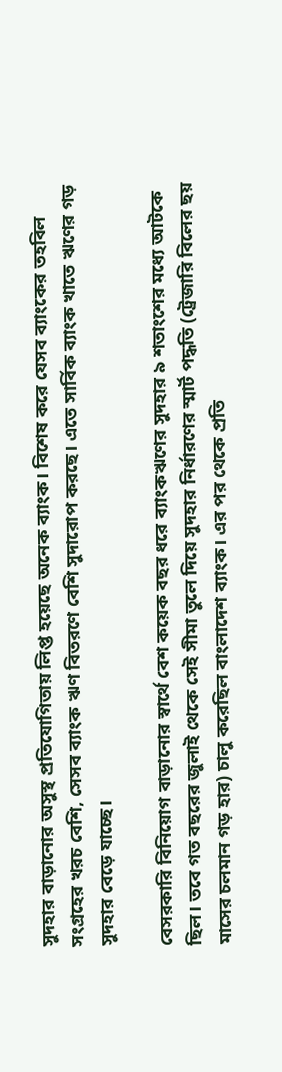সুদহার বাড়ানোর অসুস্থ প্রতিযোগিতায় লিপ্ত হয়েছে অনেক ব্যাংক। বিশেষ করে যেসব ব্যাংকের তহবিল সংগ্রহের খরচ বেশি, সেসব ব্যাংক ঋণ বিতরণে বেশি সুদারোপ করছে। এতে সার্বিক ব্যাংক খাতে ঋণের গড় সুদহার বেড়ে যাচ্ছে।

বেসরকারি বিনিয়োগ বাড়ানোর স্বার্থে বেশ কয়েক বছর ধরে ব্যাংকঋণের সুদহার ৯ শতাংশের মধ্যে আটকে ছিল। তবে গত বছরের জুলাই থেকে সেই সীমা তুলে দিয়ে সুদহার নির্ধারণের স্মার্ট পদ্ধতি (ট্রেজারি বিলের ছয় মাসের চলমান গড় হার) চালু করেছিল বাংলাদেশ ব্যাংক। এর পর থেকে প্রতি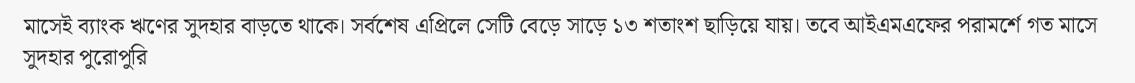মাসেই ব্যাংক ঋণের সুদহার বাড়তে থাকে। সর্বশেষ এপ্রিলে সেটি বেড়ে সাড়ে ১৩ শতাংশ ছাড়িয়ে যায়। তবে আইএমএফের পরামর্শে গত মাসে সুদহার পুরোপুরি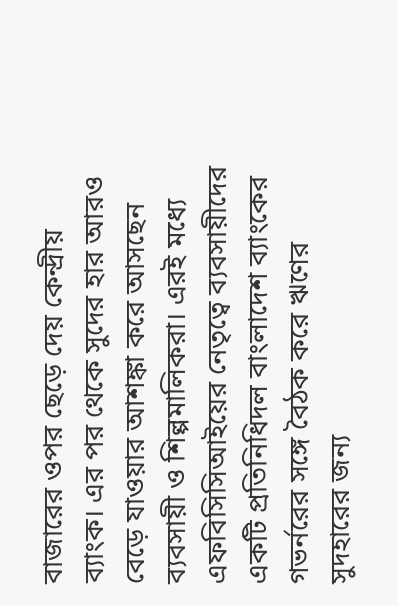বাজারের ওপর ছেড়ে দেয় কেন্দ্রীয় ব্যাংক। এর পর থেকে সুদের হার আরও বেড়ে যাওয়ার আশঙ্কা করে আসছেন ব্যবসায়ী ও শিল্পমালিকরা। এরই মধ্যে এফবিসিসিআইয়ের নেতৃত্বে ব্যবসায়ীদের একটি প্রতিনিধিদল বাংলাদেশ ব্যাংকের গভর্নরের সঙ্গে বৈঠক করে ঋণের সুদহারের জন্য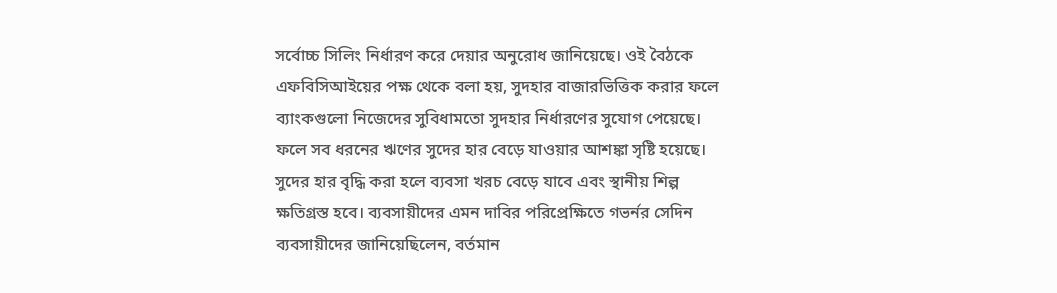সর্বোচ্চ সিলিং নির্ধারণ করে দেয়ার অনুরোধ জানিয়েছে। ওই বৈঠকে এফবিসিআইয়ের পক্ষ থেকে বলা হয়, সুদহার বাজারভিত্তিক করার ফলে ব্যাংকগুলো নিজেদের সুবিধামতো সুদহার নির্ধারণের সুযোগ পেয়েছে। ফলে সব ধরনের ঋণের সুদের হার বেড়ে যাওয়ার আশঙ্কা সৃষ্টি হয়েছে। সুদের হার বৃদ্ধি করা হলে ব্যবসা খরচ বেড়ে যাবে এবং স্থানীয় শিল্প ক্ষতিগ্রস্ত হবে। ব্যবসায়ীদের এমন দাবির পরিপ্রেক্ষিতে গভর্নর সেদিন ব্যবসায়ীদের জানিয়েছিলেন, বর্তমান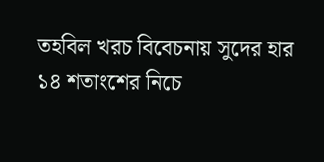তহবিল খরচ বিবেচনায় সুদের হার ১৪ শতাংশের নিচে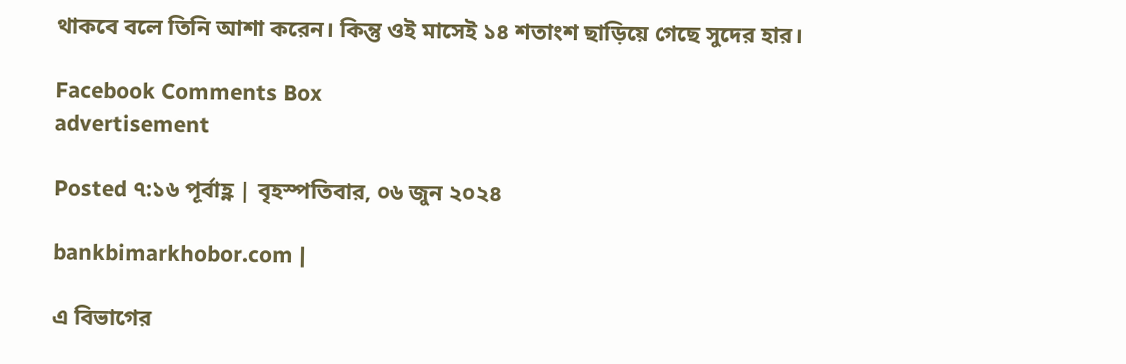থাকবে বলে তিনি আশা করেন। কিন্তু ওই মাসেই ১৪ শতাংশ ছাড়িয়ে গেছে সুদের হার।

Facebook Comments Box
advertisement

Posted ৭:১৬ পূর্বাহ্ণ | বৃহস্পতিবার, ০৬ জুন ২০২৪

bankbimarkhobor.com |

এ বিভাগের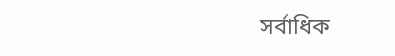সর্বাধিক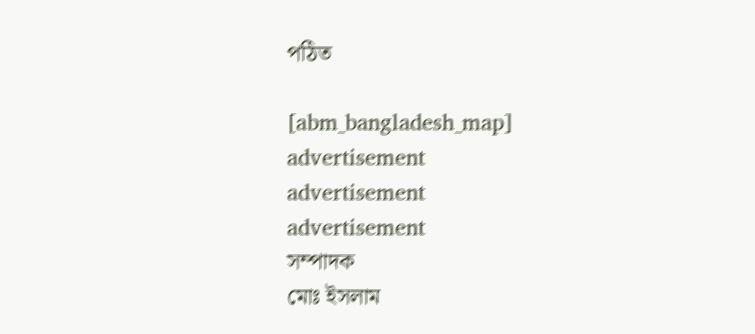পঠিত

[abm_bangladesh_map]
advertisement
advertisement
advertisement
সম্পাদক
মোঃ ইসলাম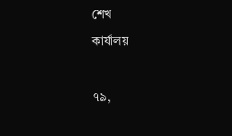শেখ
কার্যালয়

৭৯,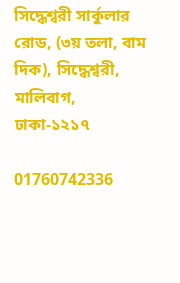সিদ্ধেশ্বরী সার্কুলার রোড, (৩য় তলা, বাম দিক), সিদ্ধেশ্বরী, মালিবাগ, ঢাকা-১২১৭

01760742336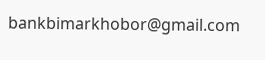bankbimarkhobor@gmail.com